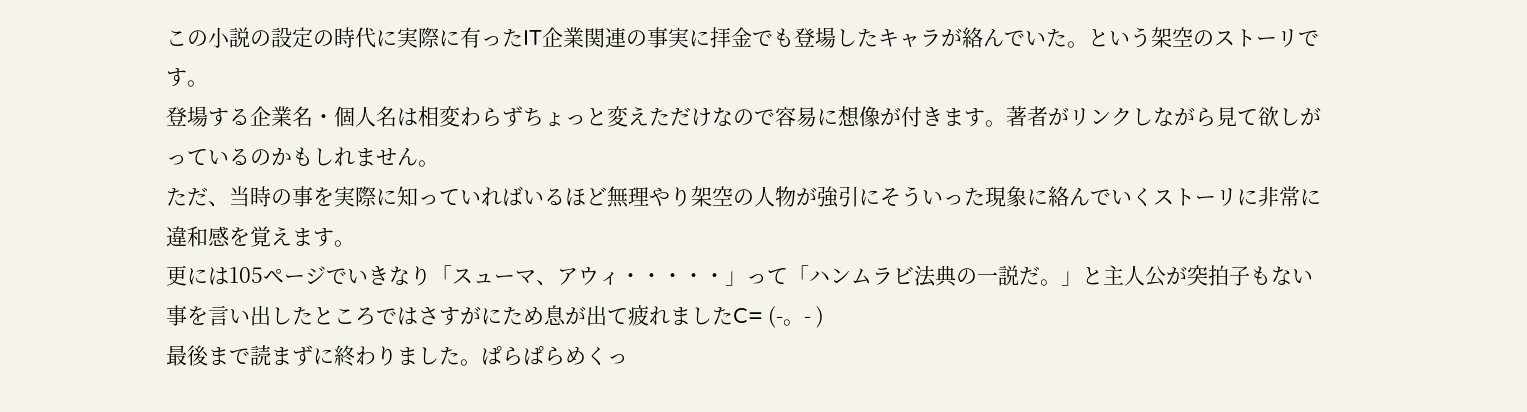この小説の設定の時代に実際に有ったIT企業関連の事実に拝金でも登場したキャラが絡んでいた。という架空のストーリです。
登場する企業名・個人名は相変わらずちょっと変えただけなので容易に想像が付きます。著者がリンクしながら見て欲しがっているのかもしれません。
ただ、当時の事を実際に知っていればいるほど無理やり架空の人物が強引にそういった現象に絡んでいくストーリに非常に違和感を覚えます。
更には105ページでいきなり「スューマ、アウィ・・・・・」って「ハンムラビ法典の一説だ。」と主人公が突拍子もない事を言い出したところではさすがにため息が出て疲れましたC= (-。- )
最後まで読まずに終わりました。ぱらぱらめくっ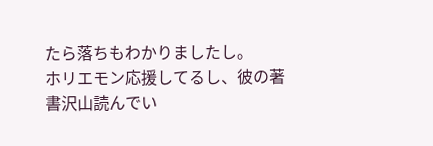たら落ちもわかりましたし。
ホリエモン応援してるし、彼の著書沢山読んでい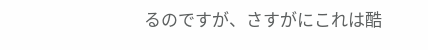るのですが、さすがにこれは酷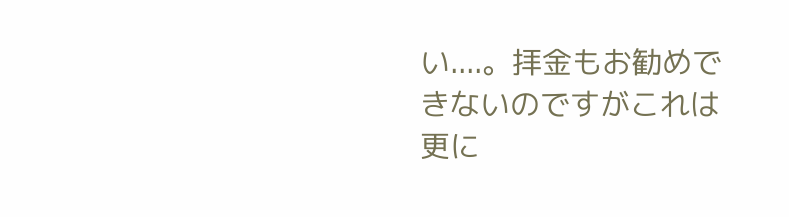い....。拝金もお勧めできないのですがこれは更に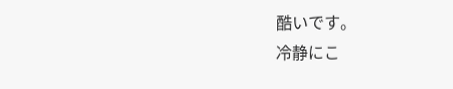酷いです。
冷静にこ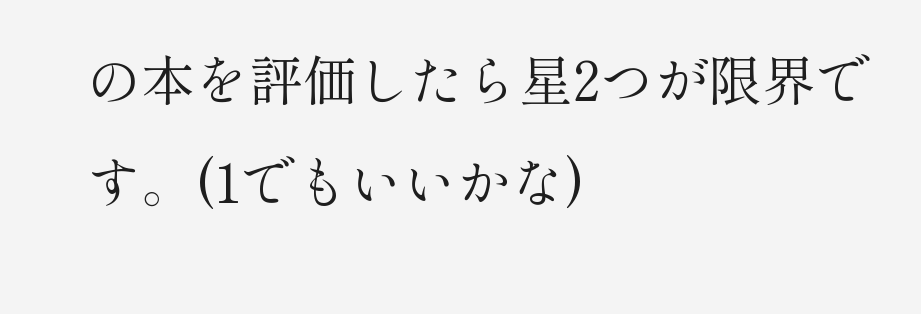の本を評価したら星2つが限界です。(1でもいいかな)